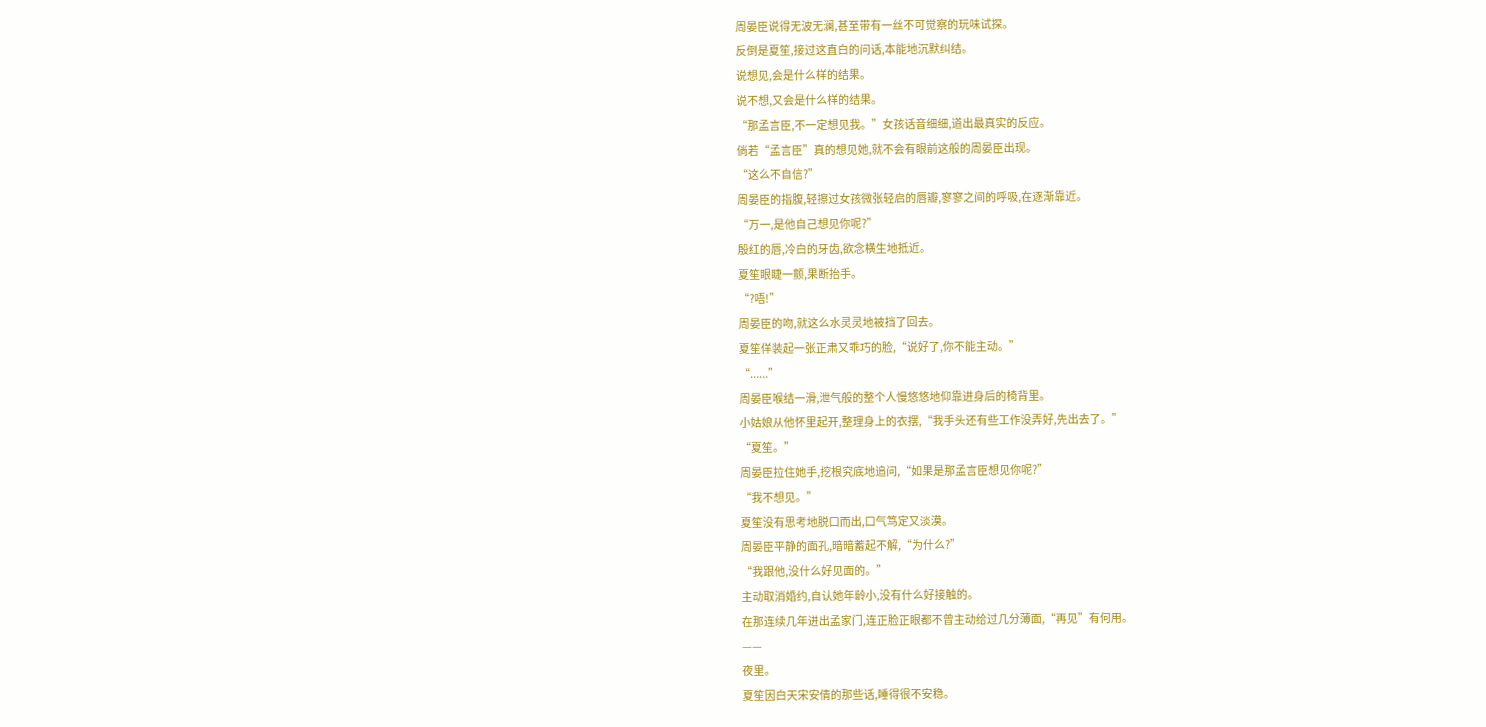周晏臣说得无波无澜,甚至带有一丝不可觉察的玩味试探。
反倒是夏笙,接过这直白的问话,本能地沉默纠结。
说想见,会是什么样的结果。
说不想,又会是什么样的结果。
“那孟言臣,不一定想见我。”女孩话音细细,道出最真实的反应。
倘若“孟言臣”真的想见她,就不会有眼前这般的周晏臣出现。
“这么不自信?”
周晏臣的指腹,轻擦过女孩微张轻启的唇瓣,寥寥之间的呼吸,在逐渐靠近。
“万一,是他自己想见你呢?”
殷红的唇,冷白的牙齿,欲念横生地抵近。
夏笙眼睫一颤,果断抬手。
“?唔!”
周晏臣的吻,就这么水灵灵地被挡了回去。
夏笙佯装起一张正肃又乖巧的脸,“说好了,你不能主动。”
“......”
周晏臣喉结一滑,泄气般的整个人慢悠悠地仰靠进身后的椅背里。
小姑娘从他怀里起开,整理身上的衣摆,“我手头还有些工作没弄好,先出去了。”
“夏笙。”
周晏臣拉住她手,挖根究底地追问,“如果是那孟言臣想见你呢?”
“我不想见。”
夏笙没有思考地脱口而出,口气笃定又淡漠。
周晏臣平静的面孔,暗暗蓄起不解,“为什么?”
“我跟他,没什么好见面的。”
主动取消婚约,自认她年龄小,没有什么好接触的。
在那连续几年进出孟家门,连正脸正眼都不曾主动给过几分薄面,“再见”有何用。
——
夜里。
夏笙因白天宋安倩的那些话,睡得很不安稳。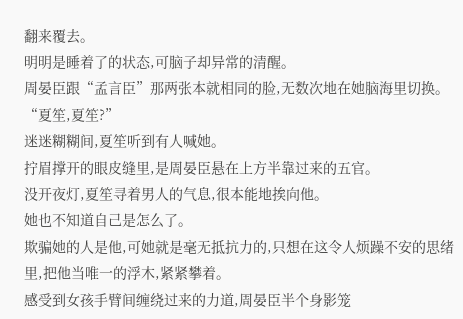翻来覆去。
明明是睡着了的状态,可脑子却异常的清醒。
周晏臣跟“孟言臣”那两张本就相同的脸,无数次地在她脑海里切换。
“夏笙,夏笙?”
迷迷糊糊间,夏笙听到有人喊她。
拧眉撑开的眼皮缝里,是周晏臣悬在上方半靠过来的五官。
没开夜灯,夏笙寻着男人的气息,很本能地挨向他。
她也不知道自己是怎么了。
欺骗她的人是他,可她就是毫无抵抗力的,只想在这令人烦躁不安的思绪里,把他当唯一的浮木,紧紧攀着。
感受到女孩手臂间缠绕过来的力道,周晏臣半个身影笼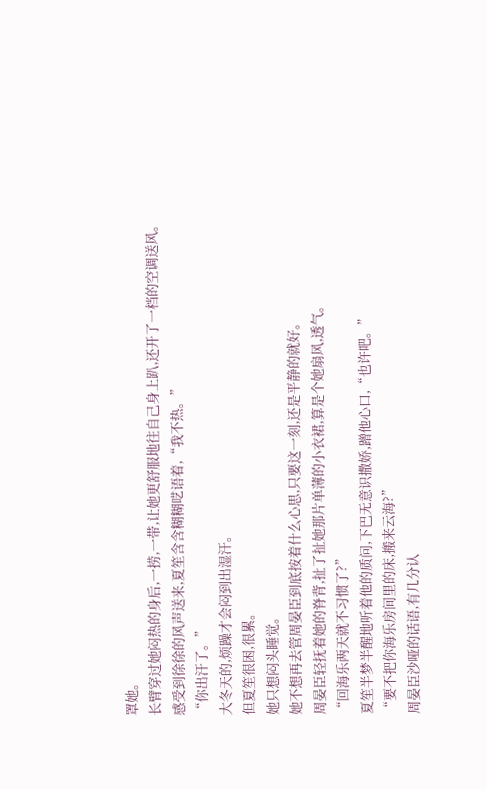罩她。
长臂穿过她闷热的身后,一捞,一带,让她更舒服地往自己身上趴,还开了一档的空调送风。
感受到徐徐的风声送来,夏笙含含糊糊呓语着,“我不热。”
“你出汗了。”
大冬天的,烦躁才会闷到出湿汗。
但夏笙很困,很累。
她只想闷头睡觉。
她不想再去管周晏臣到底按着什么心思,只要这一刻,还是平静的就好。
周晏臣轻抚着她的脊背,扯了扯她那片单薄的小衣裙,算是个她扇风,透气。
“回海乐两天就不习惯了?”
夏笙半梦半醒地听着他的质问,下巴无意识撒娇,蹭他心口,“也许吧。”
“要不把你海乐房间里的床,搬来云海?”
周晏臣沙哑的话语,有几分认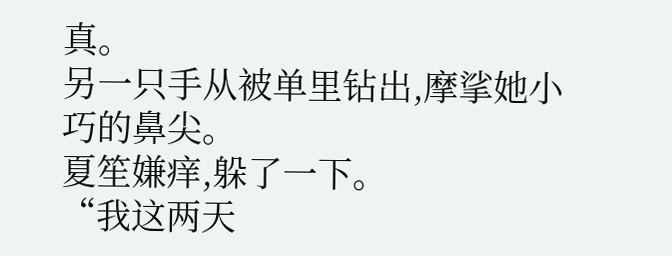真。
另一只手从被单里钻出,摩挲她小巧的鼻尖。
夏笙嫌痒,躲了一下。
“我这两天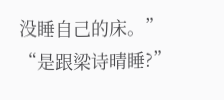没睡自己的床。”
“是跟梁诗晴睡?”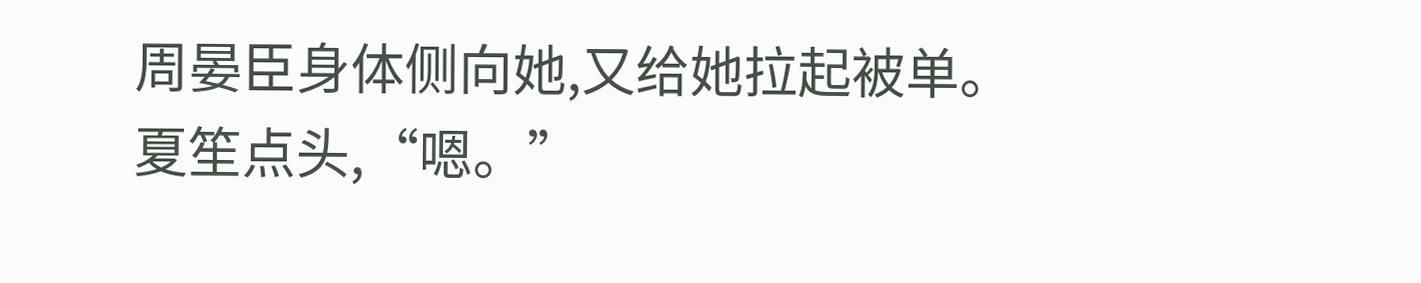周晏臣身体侧向她,又给她拉起被单。
夏笙点头,“嗯。”